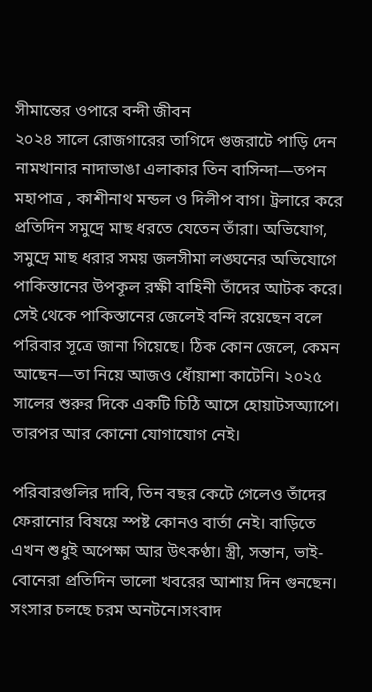সীমান্তের ওপারে বন্দী জীবন
২০২৪ সালে রোজগারের তাগিদে গুজরাটে পাড়ি দেন নামখানার নাদাভাঙা এলাকার তিন বাসিন্দা—তপন মহাপাত্র , কাশীনাথ মন্ডল ও দিলীপ বাগ। ট্রলারে করে প্রতিদিন সমুদ্রে মাছ ধরতে যেতেন তাঁরা। অভিযোগ, সমুদ্রে মাছ ধরার সময় জলসীমা লঙ্ঘনের অভিযোগে পাকিস্তানের উপকূল রক্ষী বাহিনী তাঁদের আটক করে।
সেই থেকে পাকিস্তানের জেলেই বন্দি রয়েছেন বলে পরিবার সূত্রে জানা গিয়েছে। ঠিক কোন জেলে, কেমন আছেন—তা নিয়ে আজও ধোঁয়াশা কাটেনি। ২০২৫ সালের শুরুর দিকে একটি চিঠি আসে হোয়াটসঅ্যাপে। তারপর আর কোনো যোগাযোগ নেই।

পরিবারগুলির দাবি, তিন বছর কেটে গেলেও তাঁদের ফেরানোর বিষয়ে স্পষ্ট কোনও বার্তা নেই। বাড়িতে এখন শুধুই অপেক্ষা আর উৎকণ্ঠা। স্ত্রী, সন্তান, ভাই-বোনেরা প্রতিদিন ভালো খবরের আশায় দিন গুনছেন। সংসার চলছে চরম অনটনে।সংবাদ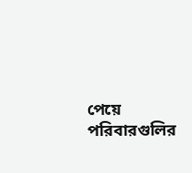পেয়ে পরিবারগুলির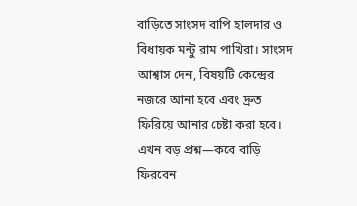বাড়িতে সাংসদ বাপি হালদার ও বিধায়ক মন্টু রাম পাখিরা। সাংসদ আশ্বাস দেন, বিষয়টি কেন্দ্রের নজরে আনা হবে এবং দ্রুত ফিরিয়ে আনার চেষ্টা করা হবে। এখন বড় প্রশ্ন—কবে বাড়ি ফিরবেন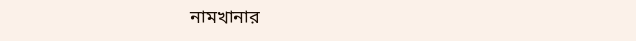নামখানার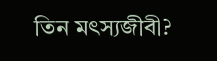তিন মৎস্যজীবী?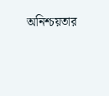অনিশ্চয়তার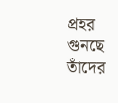প্রহর গুনছে তাঁদের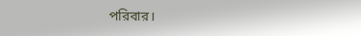পরিবার।